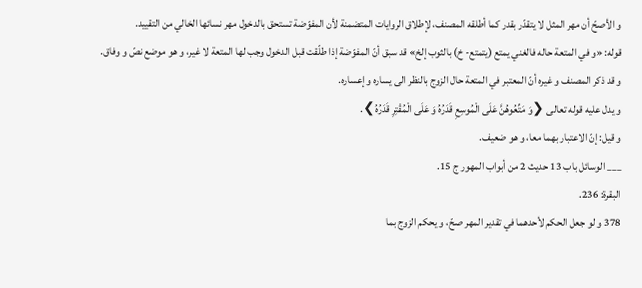و الأصحّ أن مهر المثل لا يتقدّر بقدر كما أطلقه المصنف، لإطلاق الروايات المتضمنة لأن المفوّضة تستحق بالدخول مهر نسائها الخالي من التقييد.
قوله: «و في المتعة حاله فالغني يمتع (يتمتع- خ) بالثوب إلخ» قد سبق أنّ المفوّضة إذا طلّقت قبل الدخول وجب لها المتعة لا غير، و هو موضع نصّ و وفاق.
و قد ذكر المصنف و غيره أنّ المعتبر في المتعة حال الزوج بالنظر الى يساره و إعساره.
و يدل عليه قوله تعالى ❮وَ مَتِّعُوهُنَّ عَلَى الْمُوسِعِ قَدَرُهُ وَ عَلَى الْمُقْتِرِ قَدَرُهُ❯.
و قيل: إنّ الاعتبار بهما معا، و هو ضعيف.
___ الوسائل باب 13 حديث 2 من أبواب المهور ج 15.
البقرة: 236.
378 و لو جعل الحكم لأحدهما في تقدير المهر صحّ، و يحكم الزوج بما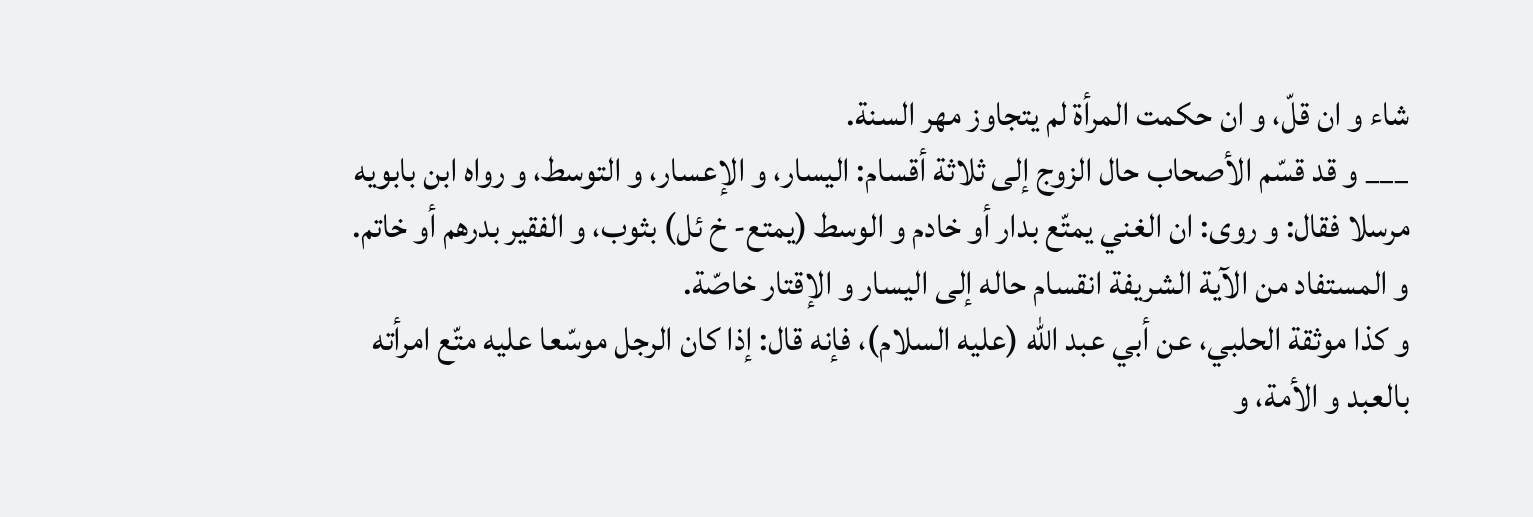شاء و ان قلّ، و ان حكمت المرأة لم يتجاوز مهر السنة.
___ و قد قسّم الأصحاب حال الزوج إلى ثلاثة أقسام: اليسار، و الإعسار، و التوسط، و رواه ابن بابويه مرسلا فقال: و روى: ان الغني يمتّع بدار أو خادم و الوسط (يمتع- خ ئل) بثوب، و الفقير بدرهم أو خاتم.
و المستفاد من الآية الشريفة انقسام حاله إلى اليسار و الإقتار خاصّة.
و كذا موثقة الحلبي، عن أبي عبد اللّٰه (عليه السلام)، فإنه قال: إذا كان الرجل موسّعا عليه متّع امرأته بالعبد و الأمة، و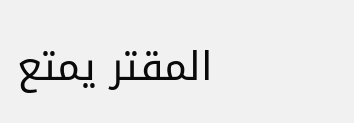المقتر يمتع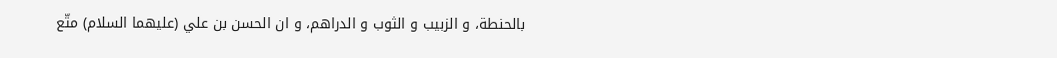بالحنطة، و الزبيب و الثوب و الدراهم، و ان الحسن بن علي (عليهما السلام) متّع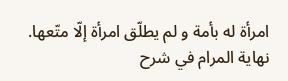امرأة له بأمة و لم يطلّق امرأة إلّا متّعها.
نهاية المرام في شرح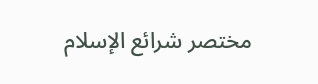مختصر شرائع الإسلام